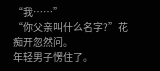“我……”
“你父亲叫什么名字?”花痴开忽然问。
年轻男子愣住了。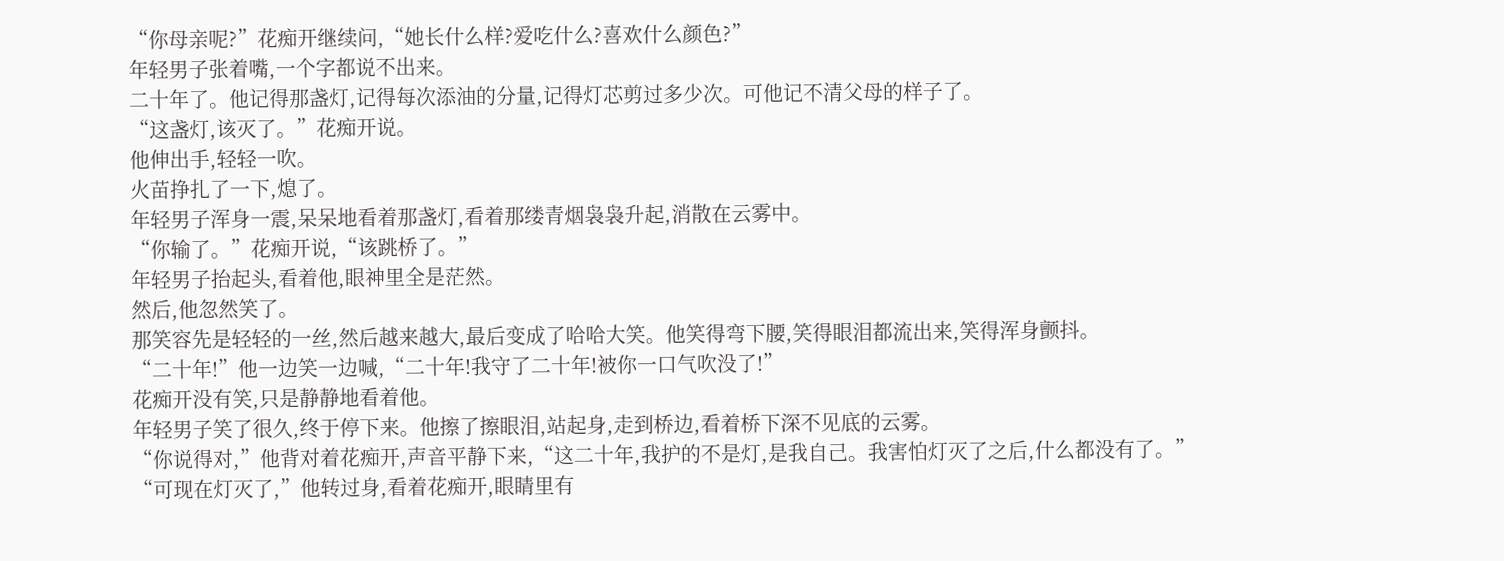“你母亲呢?”花痴开继续问,“她长什么样?爱吃什么?喜欢什么颜色?”
年轻男子张着嘴,一个字都说不出来。
二十年了。他记得那盏灯,记得每次添油的分量,记得灯芯剪过多少次。可他记不清父母的样子了。
“这盏灯,该灭了。”花痴开说。
他伸出手,轻轻一吹。
火苗挣扎了一下,熄了。
年轻男子浑身一震,呆呆地看着那盏灯,看着那缕青烟袅袅升起,消散在云雾中。
“你输了。”花痴开说,“该跳桥了。”
年轻男子抬起头,看着他,眼神里全是茫然。
然后,他忽然笑了。
那笑容先是轻轻的一丝,然后越来越大,最后变成了哈哈大笑。他笑得弯下腰,笑得眼泪都流出来,笑得浑身颤抖。
“二十年!”他一边笑一边喊,“二十年!我守了二十年!被你一口气吹没了!”
花痴开没有笑,只是静静地看着他。
年轻男子笑了很久,终于停下来。他擦了擦眼泪,站起身,走到桥边,看着桥下深不见底的云雾。
“你说得对,”他背对着花痴开,声音平静下来,“这二十年,我护的不是灯,是我自己。我害怕灯灭了之后,什么都没有了。”
“可现在灯灭了,”他转过身,看着花痴开,眼睛里有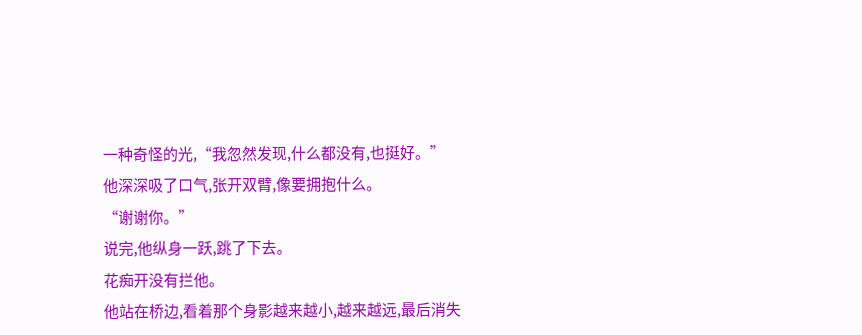一种奇怪的光,“我忽然发现,什么都没有,也挺好。”
他深深吸了口气,张开双臂,像要拥抱什么。
“谢谢你。”
说完,他纵身一跃,跳了下去。
花痴开没有拦他。
他站在桥边,看着那个身影越来越小,越来越远,最后消失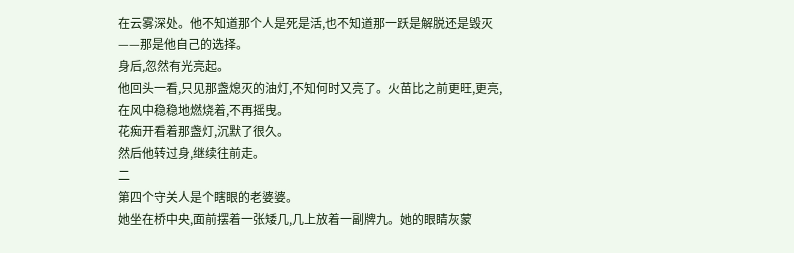在云雾深处。他不知道那个人是死是活,也不知道那一跃是解脱还是毁灭——那是他自己的选择。
身后,忽然有光亮起。
他回头一看,只见那盏熄灭的油灯,不知何时又亮了。火苗比之前更旺,更亮,在风中稳稳地燃烧着,不再摇曳。
花痴开看着那盏灯,沉默了很久。
然后他转过身,继续往前走。
二
第四个守关人是个瞎眼的老婆婆。
她坐在桥中央,面前摆着一张矮几,几上放着一副牌九。她的眼睛灰蒙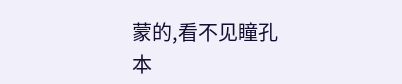蒙的,看不见瞳孔
本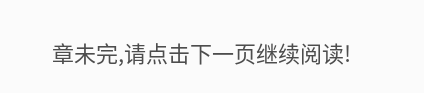章未完,请点击下一页继续阅读!